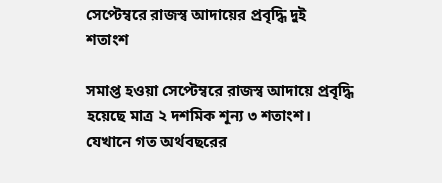সেপ্টেম্বরে রাজস্ব আদায়ের প্রবৃদ্ধি দুই শতাংশ

সমাপ্ত হওয়া সেপ্টেম্বরে রাজস্ব আদায়ে প্রবৃদ্ধি হয়েছে মাত্র ২ দশমিক শূন্য ৩ শতাংশ। যেখানে গত অর্থবছরের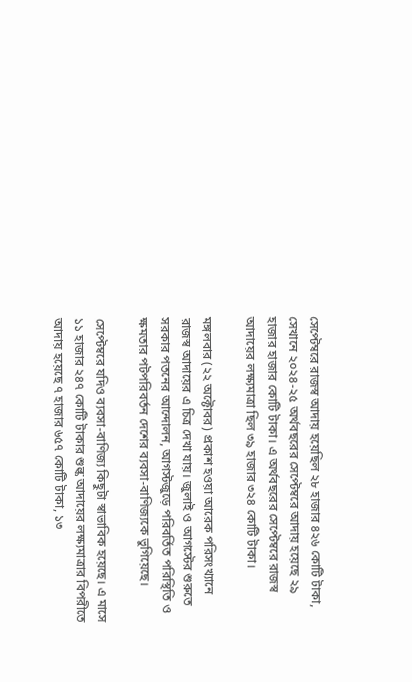সেপ্টেম্বরে রাজস্ব আদায় হয়েছিল ২৮ হাজার ৪২৬ কোটি টাকা, সেখানে ২০২৪-২৫ অর্থবছরের সেপ্টেম্বরে আদায় হয়েছে ২৯ হাজার হাজার কোটি টাকা। এ অর্থবছরের সেপ্টেম্বরে রাজস্ব আদায়ের লক্ষ্যমাত্রা ছিল ৩৯ হাজার ৩২৪ কোটি টাকা।

মঙ্গলবার (২২ অক্টোবর) প্রকাশ হওয়া আরেক পরিসংখ্যানে রাজস্ব আদায়ের এ চিত্র দেখা যায়। জুলাই ও আগস্টের শুরুতে সরকার পতনের আন্দোলন, আগস্টজুড়ে পরিবর্তিত পরিস্থিতি ও ক্ষমতার পটপরিবর্তন দেশের ব্যবসা-বাণিজ্যকে ভুগিয়েছে।

সেপ্টেম্বরে যদিও ব্যবসা-বাণিজ্য কিছুটা স্বাভাবিক হয়েছে। এ মাসে ১১ হাজার ২৪৭ কোটি টাকার শুল্ক আদায়ের লক্ষ্যমাত্রার বিপরীতে আদায় হয়েছে ৭ হাজার ৬৫৭ কোটি টাকা, ১৩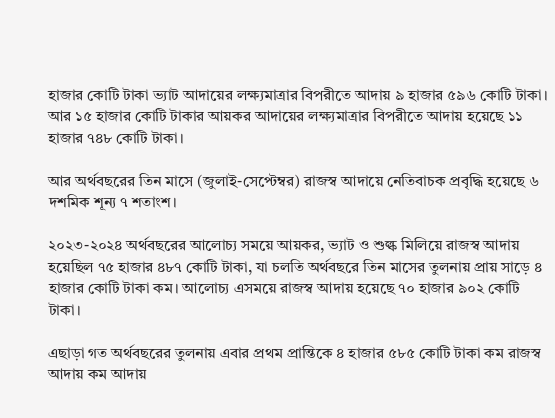হাজার কোটি টাকা ভ্যাট আদায়ের লক্ষ্যমাত্রার বিপরীতে আদায় ৯ হাজার ৫৯৬ কোটি টাকা। আর ১৫ হাজার কোটি টাকার আয়কর আদায়ের লক্ষ্যমাত্রার বিপরীতে আদায় হয়েছে ১১ হাজার ৭৪৮ কোটি টাকা।

আর অর্থবছরের তিন মাসে (জুলাই-সেপ্টেম্বর) রাজস্ব আদায়ে নেতিবাচক প্রবৃদ্ধি হয়েছে ৬ দশমিক শূন্য ৭ শতাংশ।

২০২৩-২০২৪ অর্থবছরের আলোচ্য সময়ে আয়কর, ভ্যাট ও শুল্ক মিলিয়ে রাজস্ব আদায় হয়েছিল ৭৫ হাজার ৪৮৭ কোটি টাকা, যা চলতি অর্থবছরে তিন মাসের তুলনায় প্রায় সাড়ে ৪ হাজার কোটি টাকা কম। আলোচ্য এসময়ে রাজস্ব আদায় হয়েছে ৭০ হাজার ৯০২ কোটি টাকা।

এছাড়া গত অর্থবছরের তুলনায় এবার প্রথম প্রান্তিকে ৪ হাজার ৫৮৫ কোটি টাকা কম রাজস্ব আদায় কম আদায়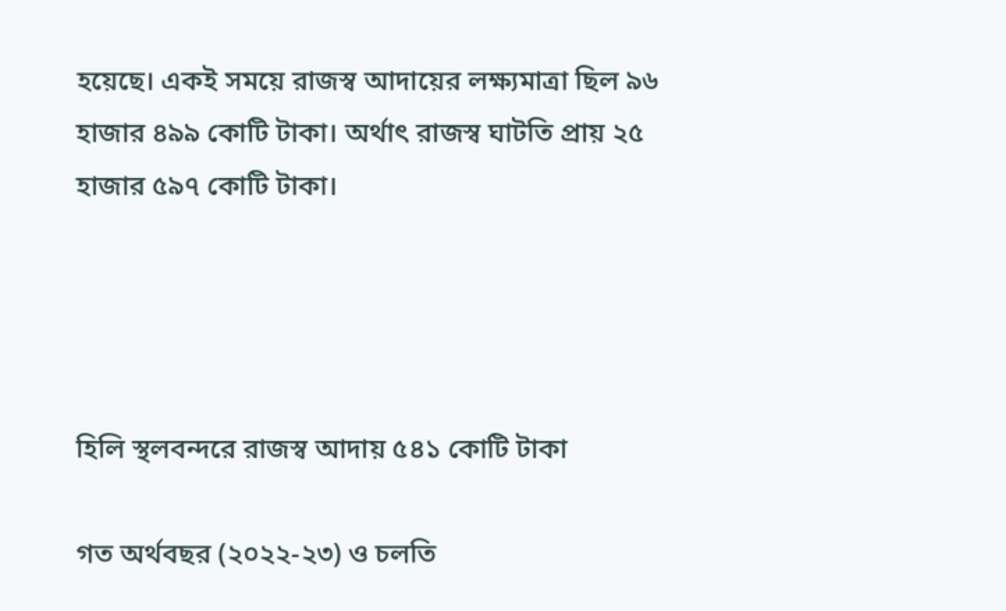হয়েছে। একই সময়ে রাজস্ব আদায়ের লক্ষ্যমাত্রা ছিল ৯৬ হাজার ৪৯৯ কোটি টাকা। অর্থাৎ রাজস্ব ঘাটতি প্রায় ২৫ হাজার ৫৯৭ কোটি টাকা।




হিলি স্থলবন্দরে রাজস্ব আদায় ৫৪১ কোটি টাকা

গত অর্থবছর (২০২২-২৩) ও চলতি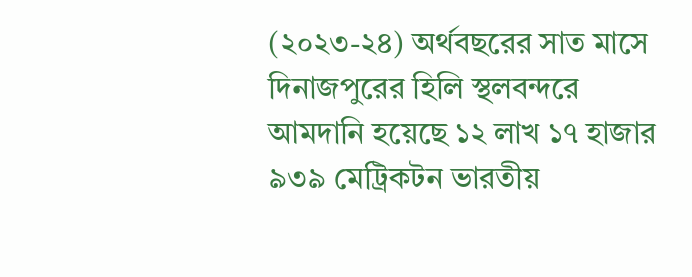(২০২৩-২৪) অর্থবছরের সাত মাসে দিনাজপুরের হিলি স্থলবন্দরে আমদানি হয়েছে ১২ লাখ ১৭ হাজার ৯৩৯ মেট্রিকটন ভারতীয়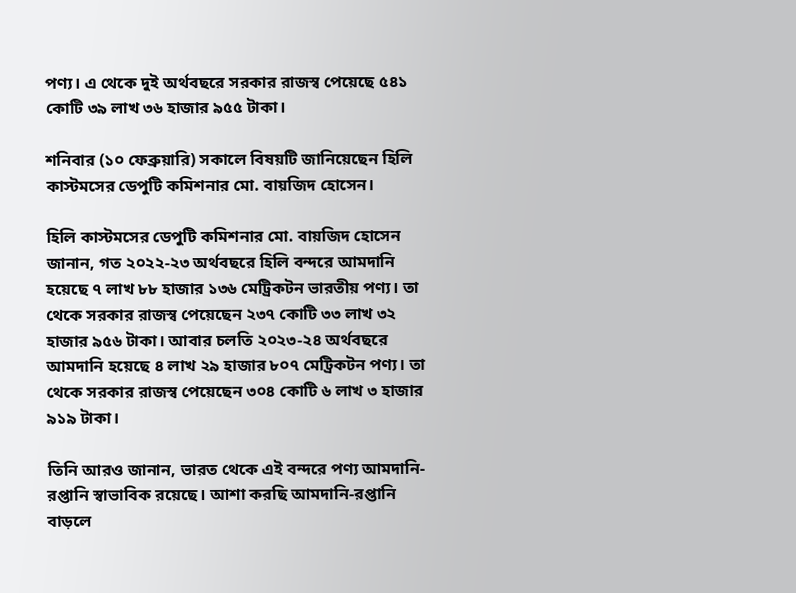পণ্য। এ থেকে দুই অর্থবছরে সরকার রাজস্ব পেয়েছে ৫৪১ কোটি ৩৯ লাখ ৩৬ হাজার ৯৫৫ টাকা।

শনিবার (১০ ফেব্রুয়ারি) সকালে বিষয়টি জানিয়েছেন হিলি কাস্টমসের ডেপুটি কমিশনার মো. বায়জিদ হোসেন।

হিলি কাস্টমসের ডেপুটি কমিশনার মো. বায়জিদ হোসেন জানান, গত ২০২২-২৩ অর্থবছরে হিলি বন্দরে আমদানি হয়েছে ৭ লাখ ৮৮ হাজার ১৩৬ মেট্রিকটন ভারতীয় পণ্য। তা থেকে সরকার রাজস্ব পেয়েছেন ২৩৭ কোটি ৩৩ লাখ ৩২ হাজার ৯৫৬ টাকা। আবার চলতি ২০২৩-২৪ অর্থবছরে আমদানি হয়েছে ৪ লাখ ২৯ হাজার ৮০৭ মেট্রিকটন পণ্য। তা থেকে সরকার রাজস্ব পেয়েছেন ৩০৪ কোটি ৬ লাখ ৩ হাজার ৯১৯ টাকা।

তিনি আরও জানান, ভারত থেকে এই বন্দরে পণ্য আমদানি-রপ্তানি স্বাভাবিক রয়েছে। আশা করছি আমদানি-রপ্তানি বাড়লে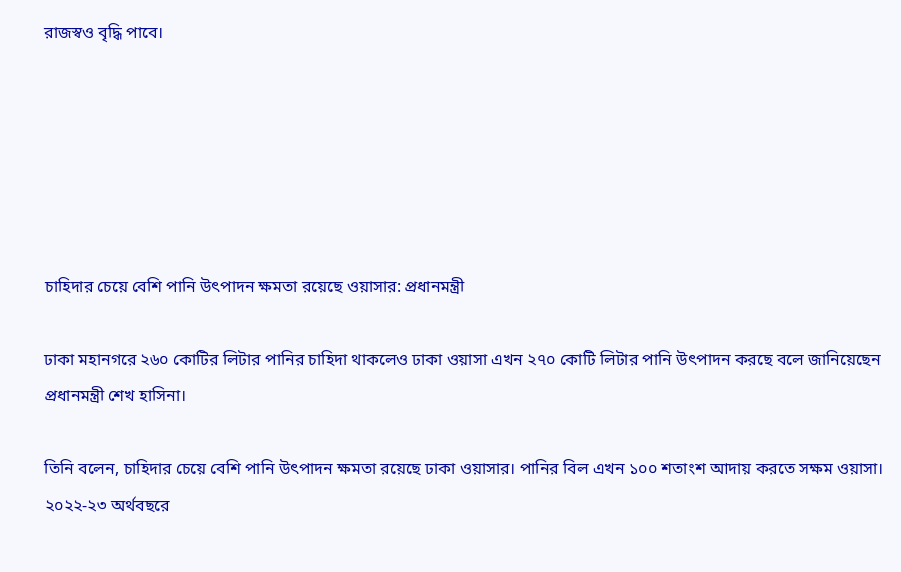রাজস্বও বৃদ্ধি পাবে।






চাহিদার চেয়ে বেশি পানি উৎপাদন ক্ষমতা রয়েছে ওয়াসার: প্রধানমন্ত্রী

ঢাকা মহানগরে ২৬০ কোটির লিটার পানির চাহিদা থাকলেও ঢাকা ওয়াসা এখন ২৭০ কোটি লিটার পানি উৎপাদন করছে বলে জানিয়েছেন প্রধানমন্ত্রী শেখ হাসিনা।

তিনি বলেন, চাহিদার চেয়ে বেশি পানি উৎপাদন ক্ষমতা রয়েছে ঢাকা ওয়াসার। পানির বিল এখন ১০০ শতাংশ আদায় করতে সক্ষম ওয়াসা। ২০২২-২৩ অর্থবছরে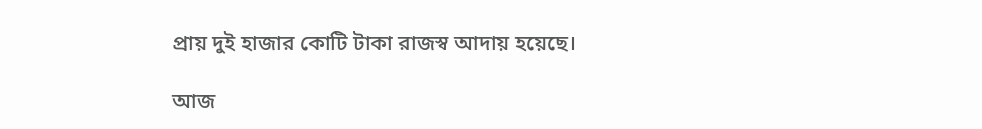প্রায় দুই হাজার কোটি টাকা রাজস্ব আদায় হয়েছে।

আজ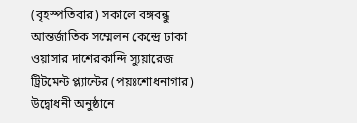(বৃহস্পতিবার) সকালে বঙ্গবন্ধু আন্তর্জাতিক সম্মেলন কেন্দ্রে ঢাকা ওয়াসার দাশেরকান্দি স্যুয়ারেজ ট্রিটমেন্ট প্ল্যান্টের (পয়ঃশোধনাগার) উদ্বোধনী অনুষ্ঠানে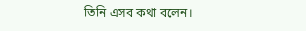তিনি এসব কথা বলেন।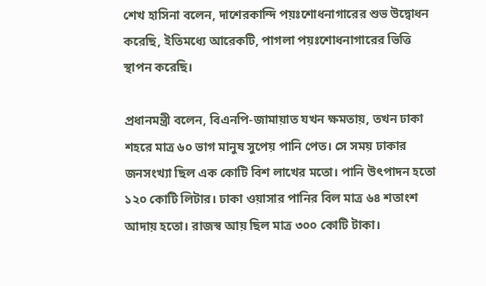শেখ হাসিনা বলেন, দাশেরকান্দি পয়ঃশোধনাগারের শুভ উদ্বোধন করেছি, ইতিমধ্যে আরেকটি, পাগলা পয়ঃশোধনাগারের ভিত্তি স্থাপন করেছি।

প্রধানমন্ত্রী বলেন, বিএনপি-জামায়াত যখন ক্ষমতায়, তখন ঢাকা শহরে মাত্র ৬০ ভাগ মানুষ সুপেয় পানি পেত। সে সময় ঢাকার জনসংখ্যা ছিল এক কোটি বিশ লাখের মতো। পানি উৎপাদন হতো ১২০ কোটি লিটার। ঢাকা ওয়াসার পানির বিল মাত্র ৬৪ শতাংশ আদায় হতো। রাজস্ব আয় ছিল মাত্র ৩০০ কোটি টাকা।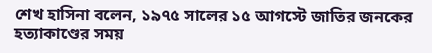শেখ হাসিনা বলেন, ১৯৭৫ সালের ১৫ আগস্টে জাতির জনকের হত্যাকাণ্ডের সময়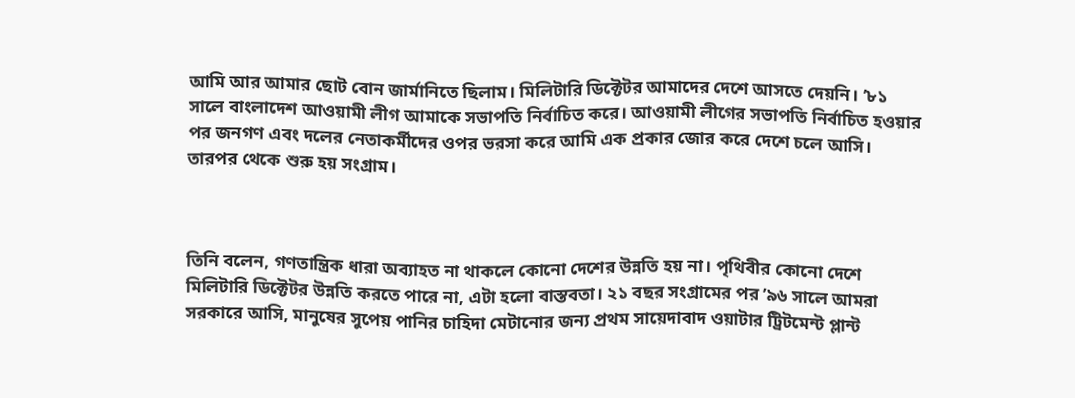আমি আর আমার ছোট বোন জার্মানিতে ছিলাম। মিলিটারি ডিক্টেটর আমাদের দেশে আসতে দেয়নি। ’৮১ সালে বাংলাদেশ আওয়ামী লীগ আমাকে সভাপতি নির্বাচিত করে। আওয়ামী লীগের সভাপতি নির্বাচিত হওয়ার পর জনগণ এবং দলের নেতাকর্মীদের ওপর ভরসা করে আমি এক প্রকার জোর করে দেশে চলে আসি। তারপর থেকে শুরু হয় সংগ্রাম।



তিনি বলেন, গণতান্ত্রিক ধারা অব্যাহত না থাকলে কোনো দেশের উন্নতি হয় না। পৃথিবীর কোনো দেশে মিলিটারি ডিক্টেটর উন্নতি করতে পারে না, এটা হলো বাস্তবতা। ২১ বছর সংগ্রামের পর ’৯৬ সালে আমরা সরকারে আসি, মানুষের সুপেয় পানির চাহিদা মেটানোর জন্য প্রথম সায়েদাবাদ ওয়াটার ট্রিটমেন্ট প্লান্ট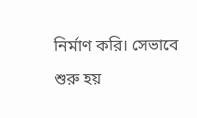নির্মাণ করি। সেভাবে শুরু হয়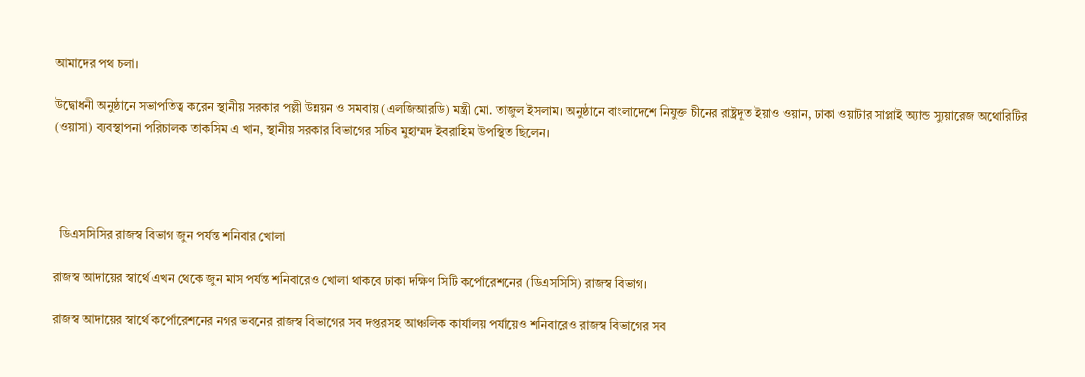আমাদের পথ চলা।

উদ্বোধনী অনুষ্ঠানে সভাপতিত্ব করেন স্থানীয় সরকার পল্লী উন্নয়ন ও সমবায় (এলজিআরডি) মন্ত্রী মো. তাজুল ইসলাম। অনুষ্ঠানে বাংলাদেশে নিযুক্ত চীনের রাষ্ট্রদূত ইয়াও ওয়ান, ঢাকা ওয়াটার সাপ্লাই অ্যান্ড স্যুয়ারেজ অথোরিটির (ওয়াসা) ব্যবস্থাপনা পরিচালক তাকসিম এ খান, স্থানীয় সরকার বিভাগের সচিব মুহাম্মদ ইবরাহিম উপস্থিত ছিলেন।




  ডিএসসিসির রাজস্ব বিভাগ জুন পর্যন্ত শনিবার খোলা

রাজস্ব আদায়ের স্বার্থে এখন থেকে জুন মাস পর্যন্ত শনিবারেও খোলা থাকবে ঢাকা দক্ষিণ সিটি কর্পোরেশনের (ডিএসসিসি) রাজস্ব বিভাগ।

রাজস্ব আদায়ের স্বার্থে কর্পোরেশনের নগর ভবনের রাজস্ব বিভাগের সব দপ্তরসহ আঞ্চলিক কার্যালয় পর্যায়েও শনিবারেও রাজস্ব বিভাগের সব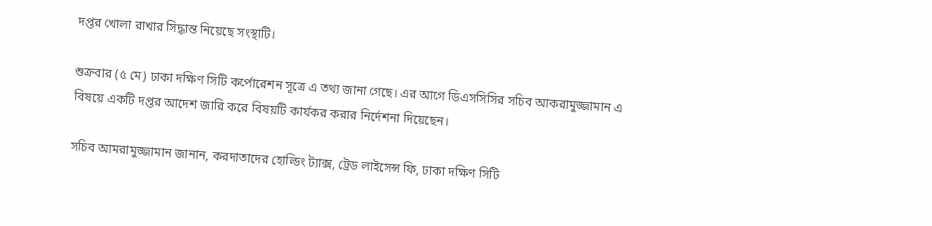দপ্তর খোলা রাখার সিদ্ধান্ত নিয়েছে সংস্থাটি।

শুক্রবার (৫ মে) ঢাকা দক্ষিণ সিটি কর্পোরেশন সূত্রে এ তথ্য জানা গেছে। এর আগে ডিএসসিসির সচিব আকরামুজ্জামান এ বিষয়ে একটি দপ্তর আদেশ জারি করে বিষয়টি কার্যকর করার নির্দেশনা দিয়েছেন।

সচিব আমরামুজ্জামান জানান, করদাতাদের হোল্ডিং ট্যাক্স, ট্রেড লাইসেন্স ফি, ঢাকা দক্ষিণ সিটি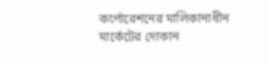কর্পোরেশনের মালিকানাধীন মার্কেটের দোকান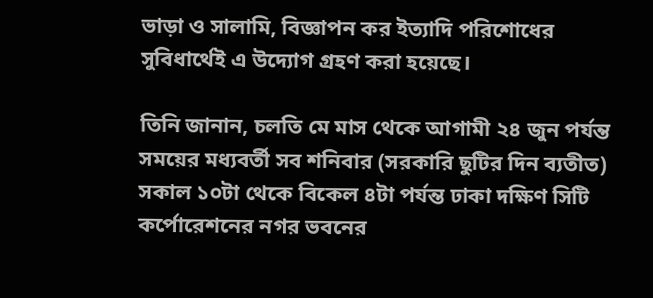ভাড়া ও সালামি, বিজ্ঞাপন কর ইত্যাদি পরিশোধের সুবিধার্থেই এ উদ্যোগ গ্রহণ করা হয়েছে।

তিনি জানান, চলতি মে মাস থেকে আগামী ২৪ জুন পর্যন্ত সময়ের মধ্যবর্তী সব শনিবার (সরকারি ছুটির দিন ব্যতীত) সকাল ১০টা থেকে বিকেল ৪টা পর্যন্ত ঢাকা দক্ষিণ সিটি কর্পোরেশনের নগর ভবনের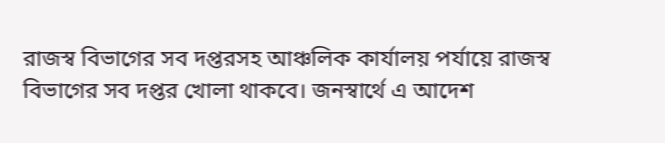রাজস্ব বিভাগের সব দপ্তরসহ আঞ্চলিক কার্যালয় পর্যায়ে রাজস্ব বিভাগের সব দপ্তর খোলা থাকবে। জনস্বার্থে এ আদেশ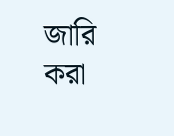জারি করা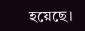হয়েছে।